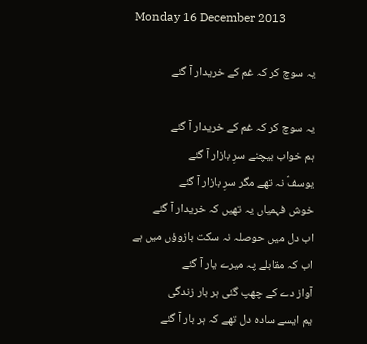Monday 16 December 2013

یہ سوچ کر کہ غم کے خریدار آ گئے

یہ سوچ کر کہ غم کے خریدار آ گئے
ہم خواب بیچنے سرِ بازار آ گئے
یوسفؑ نہ تھے مگر سرِ بازار آ گئے
خوش فہمیاں یہ تھیں کہ خریدار آ گئے
اب دل میں حوصلہ نہ سکت بازوؤں میں ہے
اب کہ مقابلے پہ میرے یار آ گئے
آواز دے کے چھپ گئی ہر بار زندگی
یم ایسے سادہ دل تھے کہ ہر بار آ گئے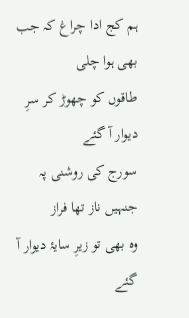ہم کج ادا چراغ کہ جب بھی ہوا چلی
طاقوں کو چھوڑ کر سرِ دیوار آ گئے
سورج کی روشنی پہ جنہیں ناز تھا فراز
وہ بھی تو زیرِ سایۂ دیوار آ گئے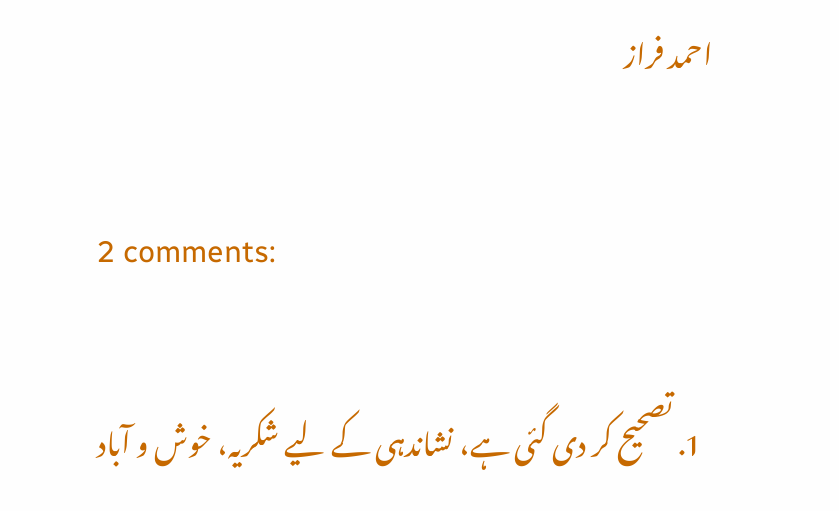احمد فراز

2 comments:

  1. تصحیح کر دی گئی ہے، نشاندہی کے لیے شکریہ، خوش و آباد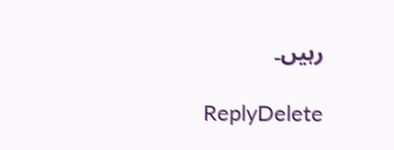رہیں۔

    ReplyDelete